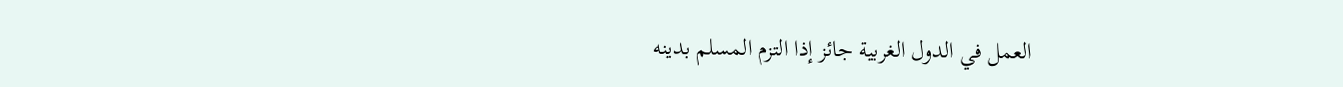العمل في الدول الغربية جائز إذا التزم المسلم بدينه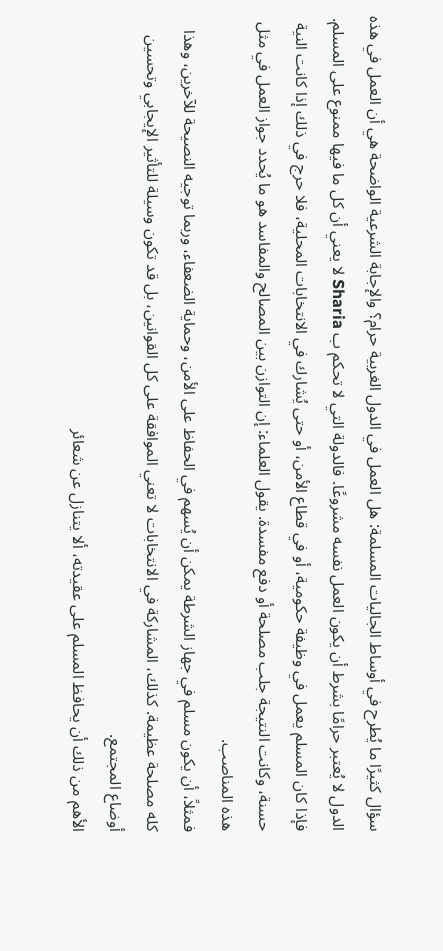سؤال كثيرًا ما يُطرح في أوساط الجاليات المسلمة: هل العمل في الدول الغربية حرام؟ والإجابة الشرعية الواضحة هي أن العمل في هذه الدول لا يُعتبر حرامًا بشرط أن يكون العمل نفسه مشروعًا. فالدولة التي لا تحكم ب Sharia لا يعني أن كل ما فيها ممنوع على المسلم.
فإذا كان المسلم يعمل في وظيفة حكومية، أو في قطاع الأمن، أو حتى يُشارك في الانتخابات المحلية، فلا حرج في ذلك إذا كانت النية حسنة، وكانت النتيجة جلب مصلحة أو دفع مفسدة. يقول العلماء: إن التوازن بين المصالح والمفاسد هو ما يُحدد جواز العمل في مثل هذه المناصب.
فمثلاً، أن يكون مسلم في جهاز الشرطة يمكن أن يُسهم في الحفاظ على الأمن، وحماية الضعفاء، وربما توجيه النصيحة للآخرين، وهذا كله مصلحة عظيمة. كذلك، المشاركة في الانتخابات لا تعني الموافقة على كل القوانين، بل قد تكون وسيلة للتأثير الإيجابي وتحسين أوضاع المجتمع.
الأهم من ذلك أن يحافظ المسلم على عقيدته، ألا يتنازل عن شعائر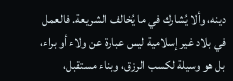دينه، وألا يُشارك في ما يُخالف الشريعة. فالعمل في بلاد غير إسلامية ليس عبارة عن ولاء أو براء، بل هو وسيلة لكسب الرزق، وبناء مستقبل،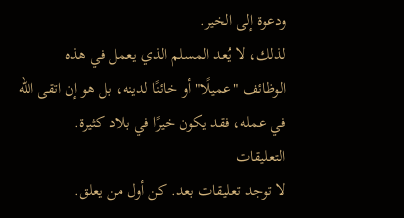ودعوة إلى الخير.
لذلك، لا يُعد المسلم الذي يعمل في هذه الوظائف "عميلًا" أو خائنًا لدينه، بل هو إن اتقى الله في عمله، فقد يكون خيرًا في بلاد كثيرة.
التعليقات
لا توجد تعليقات بعد. كن أول من يعلق.